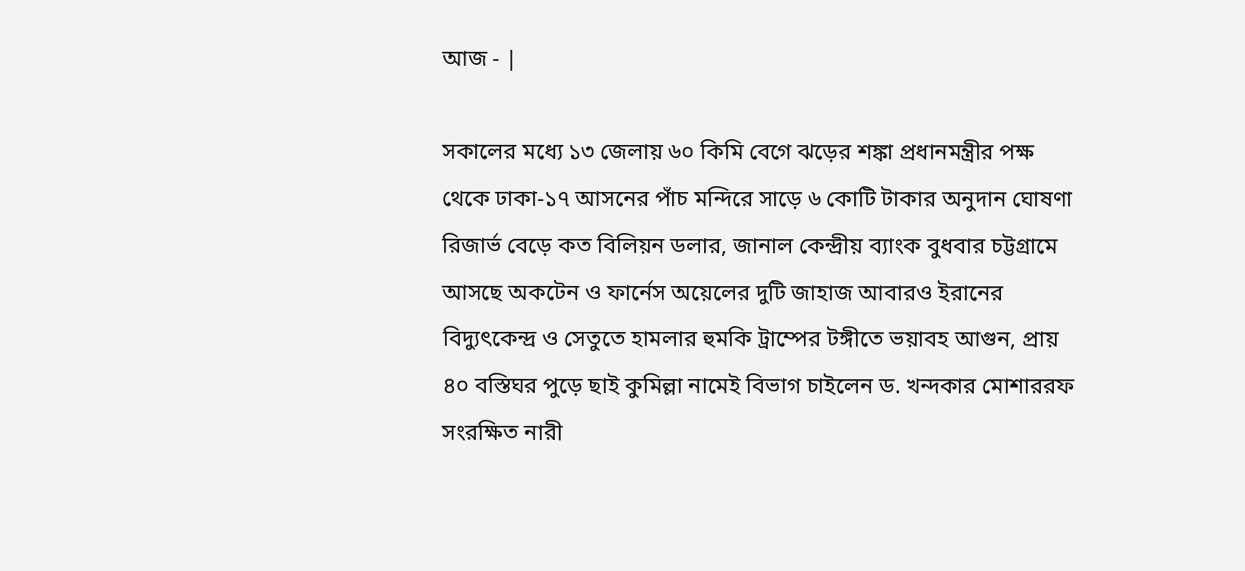আজ - |

সকালের মধ্যে ১৩ জেলায় ৬০ কিমি বেগে ঝড়ের শঙ্কা প্রধানমন্ত্রীর পক্ষ থেকে ঢাকা-১৭ আসনের পাঁচ মন্দিরে সাড়ে ৬ কোটি টাকার অনুদান ঘোষণা রিজার্ভ বেড়ে কত বিলিয়ন ডলার, জানাল কেন্দ্রীয় ব্যাংক বুধবার চট্টগ্রামে আসছে অকটেন ও ফার্নেস অয়েলের দুটি জাহাজ আবারও ইরানের বিদ্যুৎকেন্দ্র ও সেতুতে হামলার হুমকি ট্রাম্পের টঙ্গীতে ভয়াবহ আগুন, প্রায় ৪০ বস্তিঘর পুড়ে ছাই কুমিল্লা নামেই বিভাগ চাইলেন ড. খন্দকার মোশাররফ সংরক্ষিত নারী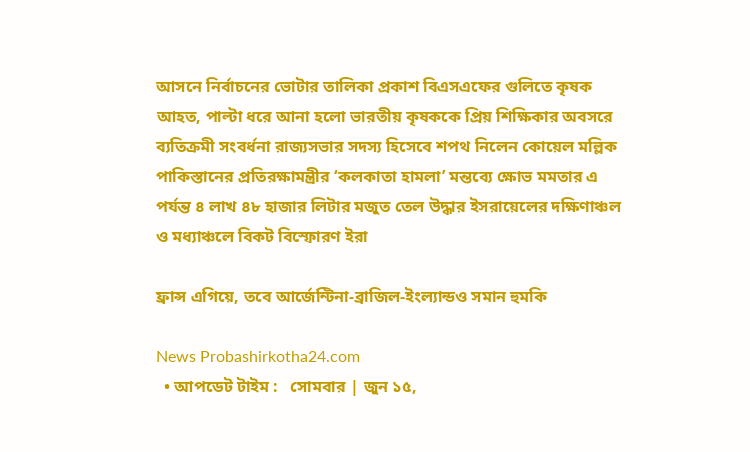আসনে নির্বাচনের ভোটার তালিকা প্রকাশ বিএসএফের গুলিতে কৃষক আহত, পাল্টা ধরে আনা হলো ভারতীয় কৃষককে প্রিয় শিক্ষিকার অবসরে ব্যতিক্রমী সংবর্ধনা রাজ্যসভার সদস্য হিসেবে শপথ নিলেন কোয়েল মল্লিক পাকিস্তানের প্রতিরক্ষামন্ত্রীর ‘কলকাতা হামলা’ মন্তব্যে ক্ষোভ মমতার এ পর্যন্ত ৪ লাখ ৪৮ হাজার লিটার মজুত তেল উদ্ধার ইসরায়েলের দক্ষিণাঞ্চল ও মধ্যাঞ্চলে বিকট বিস্ফোরণ ইরা

ফ্রান্স এগিয়ে, তবে আর্জেন্টিনা-ব্রাজিল-ইংল্যান্ডও সমান হুমকি

News Probashirkotha24.com
  • আপডেট টাইম :   সোমবার | জুন ১৫,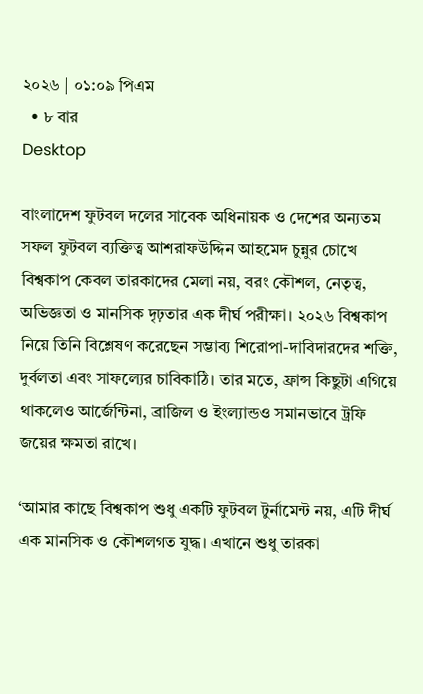২০২৬ | ০১:০৯ পিএম
  • ৮ বার
Desktop

বাংলাদেশ ফুটবল দলের সাবেক অধিনায়ক ও দেশের অন্যতম সফল ফুটবল ব্যক্তিত্ব আশরাফউদ্দিন আহমেদ চুন্নুর চোখে বিশ্বকাপ কেবল তারকাদের মেলা নয়, বরং কৌশল, নেতৃত্ব, অভিজ্ঞতা ও মানসিক দৃঢ়তার এক দীর্ঘ পরীক্ষা। ২০২৬ বিশ্বকাপ নিয়ে তিনি বিশ্লেষণ করেছেন সম্ভাব্য শিরোপা-দাবিদারদের শক্তি, দুর্বলতা এবং সাফল্যের চাবিকাঠি। তার মতে, ফ্রান্স কিছুটা এগিয়ে থাকলেও আর্জেন্টিনা, ব্রাজিল ও ইংল্যান্ডও সমানভাবে ট্রফি জয়ের ক্ষমতা রাখে।

‘আমার কাছে বিশ্বকাপ শুধু একটি ফুটবল টুর্নামেন্ট নয়, এটি দীর্ঘ এক মানসিক ও কৌশলগত যুদ্ধ। এখানে শুধু তারকা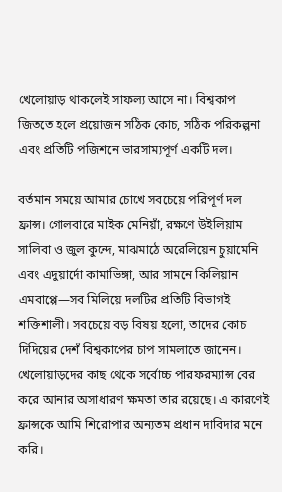খেলোয়াড় থাকলেই সাফল্য আসে না। বিশ্বকাপ জিততে হলে প্রয়োজন সঠিক কোচ, সঠিক পরিকল্পনা এবং প্রতিটি পজিশনে ভারসাম্যপূর্ণ একটি দল।

বর্তমান সময়ে আমার চোখে সবচেয়ে পরিপূর্ণ দল ফ্রান্স। গোলবারে মাইক মেনিয়াঁ, রক্ষণে উইলিয়াম সালিবা ও জুল কুন্দে, মাঝমাঠে অরেলিয়েন চুয়ামেনি এবং এদুয়ার্দো কামাভিঙ্গা, আর সামনে কিলিয়ান এমবাপ্পে—সব মিলিয়ে দলটির প্রতিটি বিভাগই শক্তিশালী। সবচেয়ে বড় বিষয় হলো, তাদের কোচ দিদিয়ের দেশঁ বিশ্বকাপের চাপ সামলাতে জানেন। খেলোয়াড়দের কাছ থেকে সর্বোচ্চ পারফরম্যান্স বের করে আনার অসাধারণ ক্ষমতা তার রয়েছে। এ কারণেই ফ্রান্সকে আমি শিরোপার অন্যতম প্রধান দাবিদার মনে করি।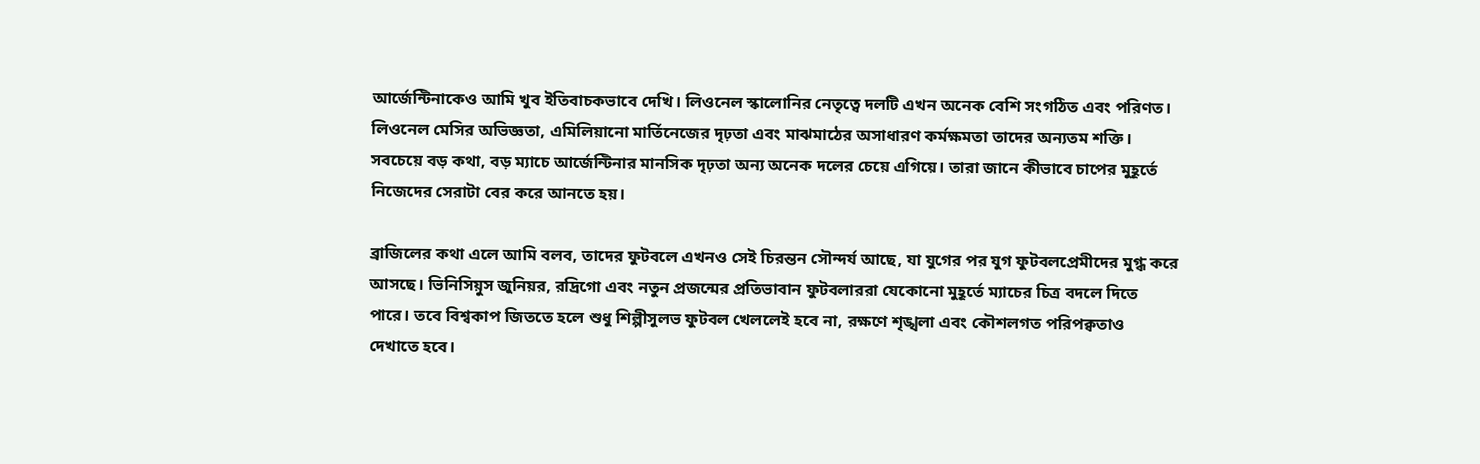আর্জেন্টিনাকেও আমি খুব ইতিবাচকভাবে দেখি। লিওনেল স্কালোনির নেতৃত্বে দলটি এখন অনেক বেশি সংগঠিত এবং পরিণত। লিওনেল মেসির অভিজ্ঞতা, এমিলিয়ানো মার্তিনেজের দৃঢ়তা এবং মাঝমাঠের অসাধারণ কর্মক্ষমতা তাদের অন্যতম শক্তি। সবচেয়ে বড় কথা, বড় ম্যাচে আর্জেন্টিনার মানসিক দৃঢ়তা অন্য অনেক দলের চেয়ে এগিয়ে। তারা জানে কীভাবে চাপের মুহূর্তে নিজেদের সেরাটা বের করে আনতে হয়।

ব্রাজিলের কথা এলে আমি বলব, তাদের ফুটবলে এখনও সেই চিরন্তন সৌন্দর্য আছে, যা যুগের পর যুগ ফুটবলপ্রেমীদের মুগ্ধ করে আসছে। ভিনিসিয়ুস জুনিয়র, রদ্রিগো এবং নতুন প্রজন্মের প্রতিভাবান ফুটবলাররা যেকোনো মুহূর্তে ম্যাচের চিত্র বদলে দিতে পারে। তবে বিশ্বকাপ জিততে হলে শুধু শিল্পীসুলভ ফুটবল খেললেই হবে না, রক্ষণে শৃঙ্খলা এবং কৌশলগত পরিপক্বতাও দেখাতে হবে।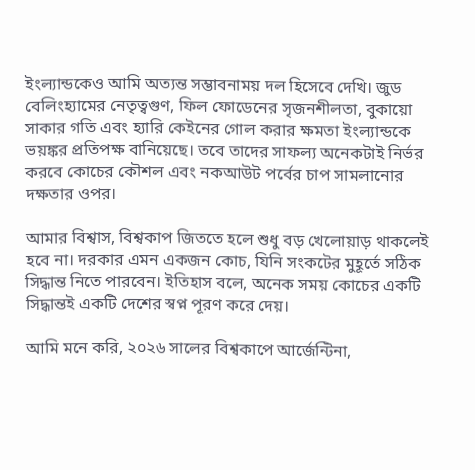ইংল্যান্ডকেও আমি অত্যন্ত সম্ভাবনাময় দল হিসেবে দেখি। জুড বেলিংহ্যামের নেতৃত্বগুণ, ফিল ফোডেনের সৃজনশীলতা, বুকায়ো সাকার গতি এবং হ্যারি কেইনের গোল করার ক্ষমতা ইংল্যান্ডকে ভয়ঙ্কর প্রতিপক্ষ বানিয়েছে। তবে তাদের সাফল্য অনেকটাই নির্ভর করবে কোচের কৌশল এবং নকআউট পর্বের চাপ সামলানোর দক্ষতার ওপর।

আমার বিশ্বাস, বিশ্বকাপ জিততে হলে শুধু বড় খেলোয়াড় থাকলেই হবে না। দরকার এমন একজন কোচ, যিনি সংকটের মুহূর্তে সঠিক সিদ্ধান্ত নিতে পারবেন। ইতিহাস বলে, অনেক সময় কোচের একটি সিদ্ধান্তই একটি দেশের স্বপ্ন পূরণ করে দেয়।

আমি মনে করি, ২০২৬ সালের বিশ্বকাপে আর্জেন্টিনা,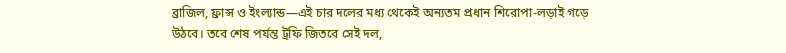ব্রাজিল, ফ্রান্স ও ইংল্যান্ড—এই চার দলের মধ্য থেকেই অন্যতম প্রধান শিরোপা-লড়াই গড়ে উঠবে। তবে শেষ পর্যন্ত ট্রফি জিতবে সেই দল,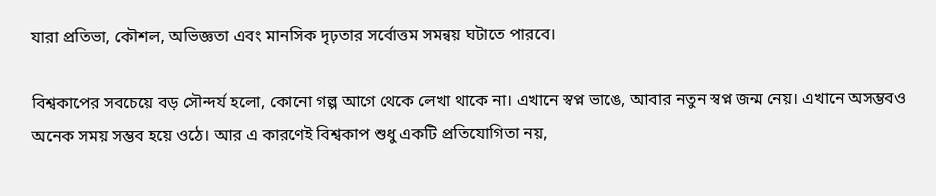যারা প্রতিভা, কৌশল, অভিজ্ঞতা এবং মানসিক দৃঢ়তার সর্বোত্তম সমন্বয় ঘটাতে পারবে।

বিশ্বকাপের সবচেয়ে বড় সৌন্দর্য হলো, কোনো গল্প আগে থেকে লেখা থাকে না। এখানে স্বপ্ন ভাঙে, আবার নতুন স্বপ্ন জন্ম নেয়। এখানে অসম্ভবও অনেক সময় সম্ভব হয়ে ওঠে। আর এ কারণেই বিশ্বকাপ শুধু একটি প্রতিযোগিতা নয়,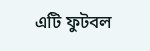এটি ফুটবল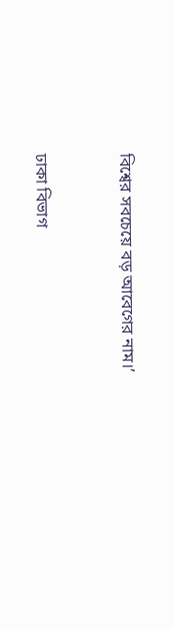বিশ্বের সবচেয়ে বড় আবেগের নাম।’


ঢাকা বিভাগ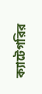ক্যাটেগরির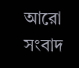আরো সংবাদ